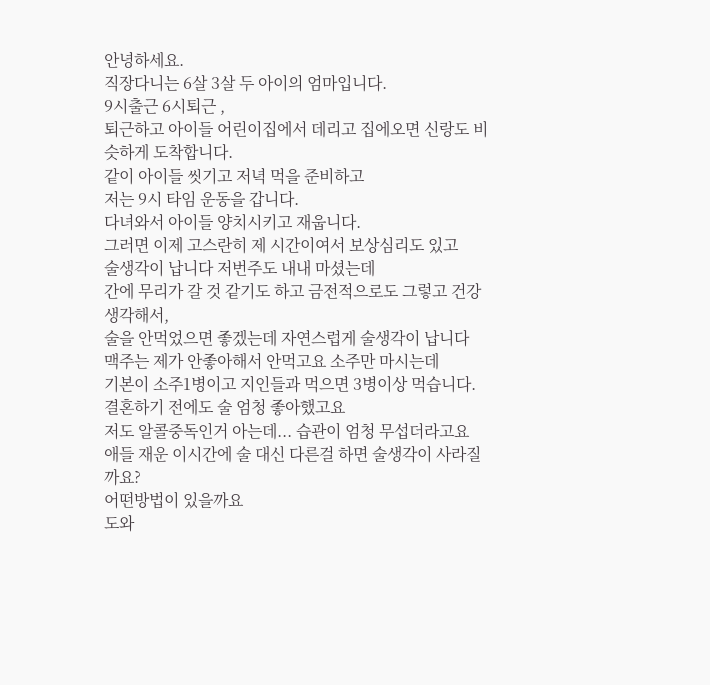안녕하세요.
직장다니는 6살 3살 두 아이의 엄마입니다.
9시출근 6시퇴근 ,
퇴근하고 아이들 어린이집에서 데리고 집에오면 신랑도 비슷하게 도착합니다.
같이 아이들 씻기고 저녁 먹을 준비하고
저는 9시 타임 운동을 갑니다.
다녀와서 아이들 양치시키고 재웁니다.
그러면 이제 고스란히 제 시간이여서 보상심리도 있고
술생각이 납니다 저번주도 내내 마셨는데
간에 무리가 갈 것 같기도 하고 금전적으로도 그렇고 건강생각해서,
술을 안먹었으면 좋겠는데 자연스럽게 술생각이 납니다
맥주는 제가 안좋아해서 안먹고요 소주만 마시는데
기본이 소주1병이고 지인들과 먹으면 3병이상 먹습니다.
결혼하기 전에도 술 엄청 좋아했고요
저도 알콜중독인거 아는데... 습관이 엄청 무섭더라고요
애들 재운 이시간에 술 대신 다른걸 하면 술생각이 사라질까요?
어떤방법이 있을까요
도와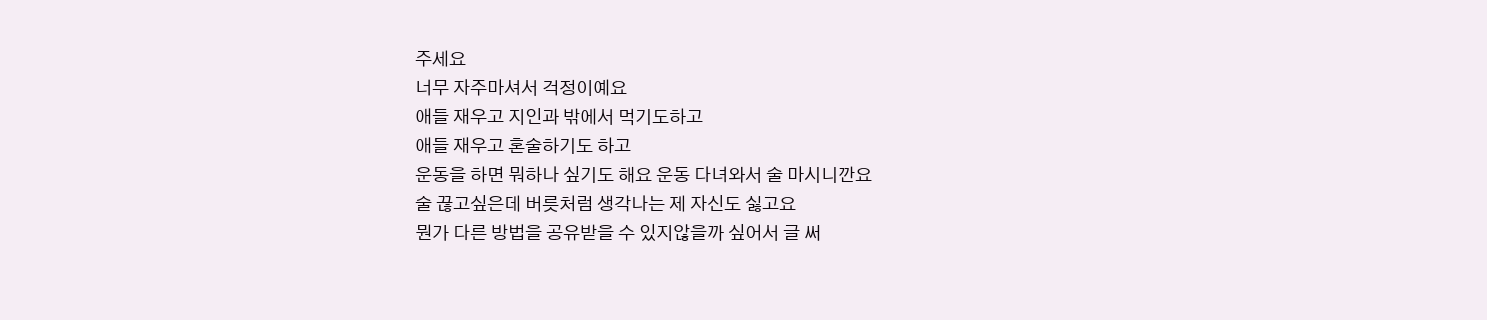주세요
너무 자주마셔서 걱정이예요
애들 재우고 지인과 밖에서 먹기도하고
애들 재우고 혼술하기도 하고
운동을 하면 뭐하나 싶기도 해요 운동 다녀와서 술 마시니깐요
술 끊고싶은데 버릇처럼 생각나는 제 자신도 싫고요
뭔가 다른 방법을 공유받을 수 있지않을까 싶어서 글 써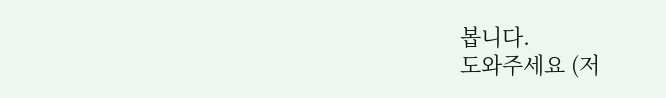봅니다.
도와주세요 (저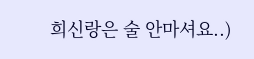희신랑은 술 안마셔요..)